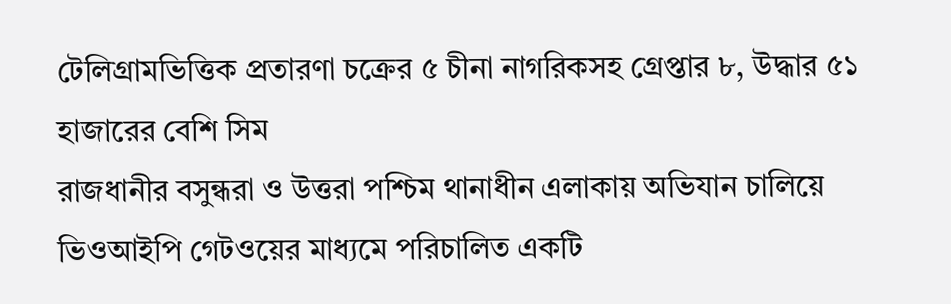টেলিগ্রামভিত্তিক প্রতারণা চক্রের ৫ চীনা নাগরিকসহ গ্রেপ্তার ৮, উদ্ধার ৫১ হাজারের বেশি সিম
রাজধানীর বসুন্ধরা ও উত্তরা পশ্চিম থানাধীন এলাকায় অভিযান চালিয়ে ভিওআইপি গেটওয়ের মাধ্যমে পরিচালিত একটি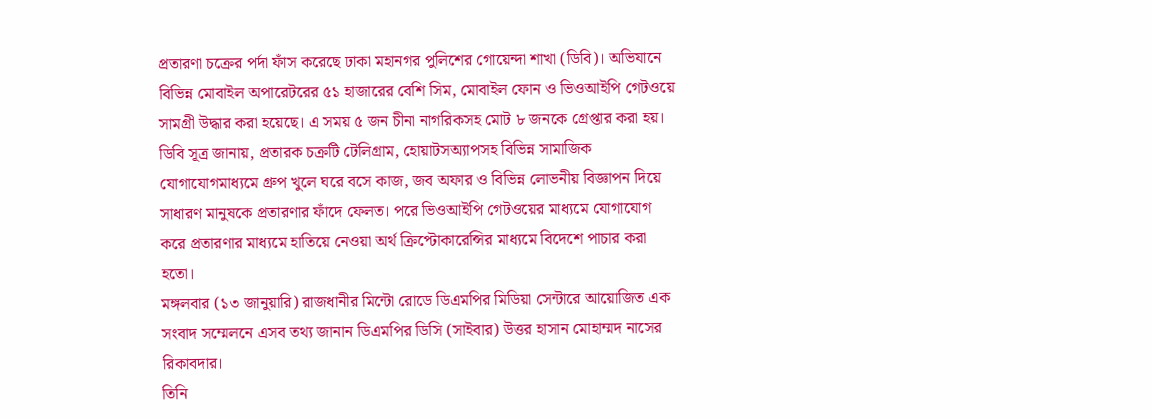প্রতারণা চক্রের পর্দা ফাঁস করেছে ঢাকা মহানগর পুলিশের গোয়েন্দা শাখা (ডিবি)। অভিযানে বিভিন্ন মোবাইল অপারেটরের ৫১ হাজারের বেশি সিম, মোবাইল ফোন ও ভিওআইপি গেটওয়ে সামগ্রী উদ্ধার করা হয়েছে। এ সময় ৫ জন চীনা নাগরিকসহ মোট ৮ জনকে গ্রেপ্তার করা হয়।
ডিবি সূত্র জানায়, প্রতারক চক্রটি টেলিগ্রাম, হোয়াটসঅ্যাপসহ বিভিন্ন সামাজিক যোগাযোগমাধ্যমে গ্রুপ খুলে ঘরে বসে কাজ, জব অফার ও বিভিন্ন লোভনীয় বিজ্ঞাপন দিয়ে সাধারণ মানুষকে প্রতারণার ফাঁদে ফেলত। পরে ভিওআইপি গেটওয়ের মাধ্যমে যোগাযোগ করে প্রতারণার মাধ্যমে হাতিয়ে নেওয়া অর্থ ক্রিপ্টোকারেন্সির মাধ্যমে বিদেশে পাচার করা হতো।
মঙ্গলবার (১৩ জানুয়ারি) রাজধানীর মিন্টো রোডে ডিএমপির মিডিয়া সেন্টারে আয়োজিত এক সংবাদ সম্মেলনে এসব তথ্য জানান ডিএমপির ডিসি (সাইবার) উত্তর হাসান মোহাম্মদ নাসের রিকাবদার।
তিনি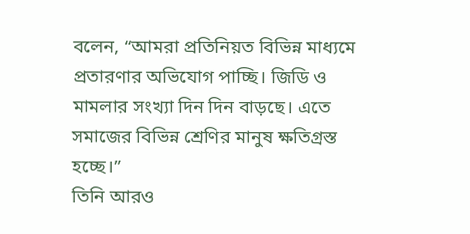বলেন, “আমরা প্রতিনিয়ত বিভিন্ন মাধ্যমে প্রতারণার অভিযোগ পাচ্ছি। জিডি ও মামলার সংখ্যা দিন দিন বাড়ছে। এতে সমাজের বিভিন্ন শ্রেণির মানুষ ক্ষতিগ্রস্ত হচ্ছে।”
তিনি আরও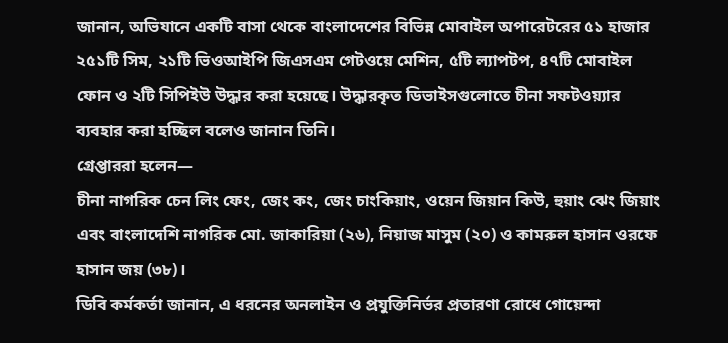জানান, অভিযানে একটি বাসা থেকে বাংলাদেশের বিভিন্ন মোবাইল অপারেটরের ৫১ হাজার ২৫১টি সিম, ২১টি ভিওআইপি জিএসএম গেটওয়ে মেশিন, ৫টি ল্যাপটপ, ৪৭টি মোবাইল ফোন ও ২টি সিপিইউ উদ্ধার করা হয়েছে। উদ্ধারকৃত ডিভাইসগুলোতে চীনা সফটওয়্যার ব্যবহার করা হচ্ছিল বলেও জানান তিনি।
গ্রেপ্তাররা হলেন—
চীনা নাগরিক চেন লিং ফেং, জেং কং, জেং চাংকিয়াং, ওয়েন জিয়ান কিউ, হুয়াং ঝেং জিয়াং এবং বাংলাদেশি নাগরিক মো. জাকারিয়া (২৬), নিয়াজ মাসুম (২০) ও কামরুল হাসান ওরফে হাসান জয় (৩৮)।
ডিবি কর্মকর্তা জানান, এ ধরনের অনলাইন ও প্রযুক্তিনির্ভর প্রতারণা রোধে গোয়েন্দা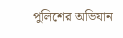পুলিশের অভিযান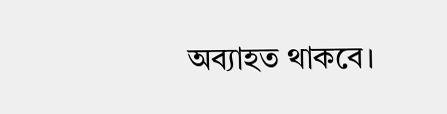অব্যাহত থাকবে।